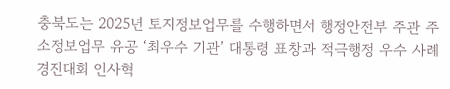충북도는 2025년 토지정보업무를 수행하면서 행정안전부 주관 주소정보업무 유공 ‘최우수 기관’ 대통령 표창과 적극행정 우수 사례 경진대회 인사혁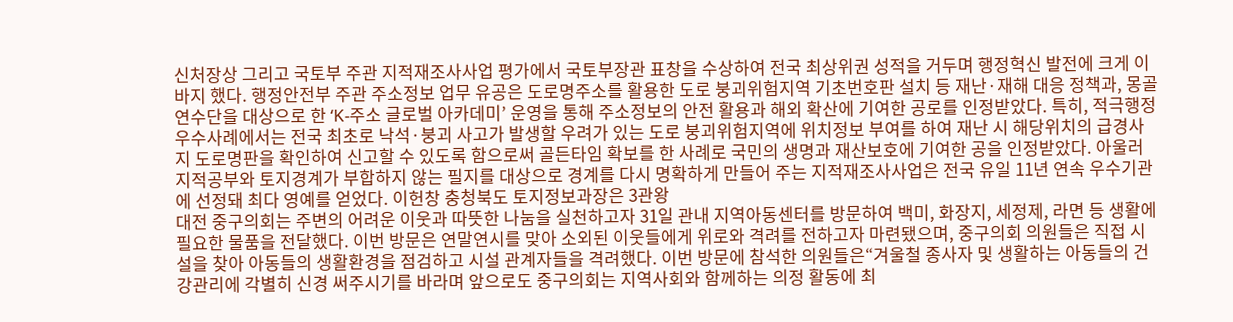신처장상 그리고 국토부 주관 지적재조사사업 평가에서 국토부장관 표창을 수상하여 전국 최상위권 성적을 거두며 행정혁신 발전에 크게 이바지 했다. 행정안전부 주관 주소정보 업무 유공은 도로명주소를 활용한 도로 붕괴위험지역 기초번호판 설치 등 재난·재해 대응 정책과, 몽골 연수단을 대상으로 한 ‘K-주소 글로벌 아카데미’ 운영을 통해 주소정보의 안전 활용과 해외 확산에 기여한 공로를 인정받았다. 특히, 적극행정 우수사례에서는 전국 최초로 낙석·붕괴 사고가 발생할 우려가 있는 도로 붕괴위험지역에 위치정보 부여를 하여 재난 시 해당위치의 급경사지 도로명판을 확인하여 신고할 수 있도록 함으로써 골든타임 확보를 한 사례로 국민의 생명과 재산보호에 기여한 공을 인정받았다. 아울러 지적공부와 토지경계가 부합하지 않는 필지를 대상으로 경계를 다시 명확하게 만들어 주는 지적재조사사업은 전국 유일 11년 연속 우수기관에 선정돼 최다 영예를 얻었다. 이헌창 충청북도 토지정보과장은 3관왕
대전 중구의회는 주변의 어려운 이웃과 따뜻한 나눔을 실천하고자 31일 관내 지역아동센터를 방문하여 백미, 화장지, 세정제, 라면 등 생활에 필요한 물품을 전달했다. 이번 방문은 연말연시를 맞아 소외된 이웃들에게 위로와 격려를 전하고자 마련됐으며, 중구의회 의원들은 직접 시설을 찾아 아동들의 생활환경을 점검하고 시설 관계자들을 격려했다. 이번 방문에 참석한 의원들은“겨울철 종사자 및 생활하는 아동들의 건강관리에 각별히 신경 써주시기를 바라며 앞으로도 중구의회는 지역사회와 함께하는 의정 활동에 최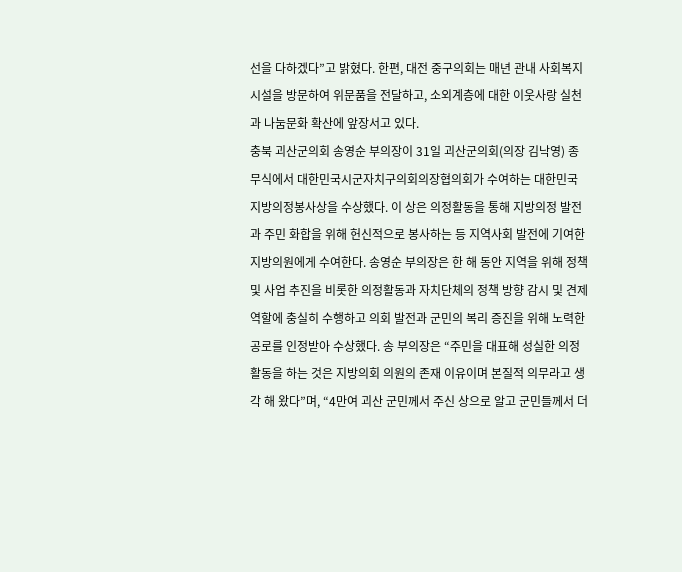선을 다하겠다”고 밝혔다. 한편, 대전 중구의회는 매년 관내 사회복지시설을 방문하여 위문품을 전달하고, 소외계층에 대한 이웃사랑 실천과 나눔문화 확산에 앞장서고 있다.
충북 괴산군의회 송영순 부의장이 31일 괴산군의회(의장 김낙영) 종무식에서 대한민국시군자치구의회의장협의회가 수여하는 대한민국지방의정봉사상을 수상했다. 이 상은 의정활동을 통해 지방의정 발전과 주민 화합을 위해 헌신적으로 봉사하는 등 지역사회 발전에 기여한 지방의원에게 수여한다. 송영순 부의장은 한 해 동안 지역을 위해 정책 및 사업 추진을 비롯한 의정활동과 자치단체의 정책 방향 감시 및 견제 역할에 충실히 수행하고 의회 발전과 군민의 복리 증진을 위해 노력한 공로를 인정받아 수상했다. 송 부의장은 “주민을 대표해 성실한 의정활동을 하는 것은 지방의회 의원의 존재 이유이며 본질적 의무라고 생각 해 왔다”며, “4만여 괴산 군민께서 주신 상으로 알고 군민들께서 더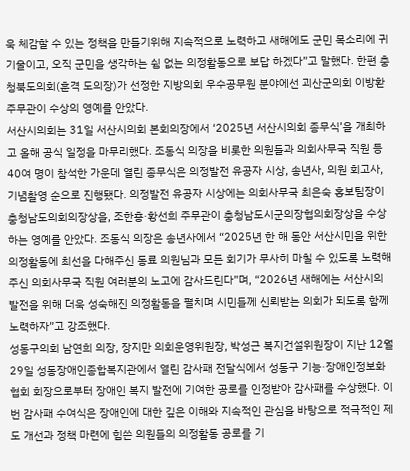욱 체감할 수 있는 정책을 만들기위해 지속적으로 노력하고 새해에도 군민 목소리에 귀 기울이고, 오직 군민을 생각하는 쉼 없는 의정활동으로 보답 하겠다”고 말했다. 한편 충청북도의회(훈격 도의장)가 선정한 지방의회 우수공무원 분야에선 괴산군의회 이방환 주무관이 수상의 영예를 안았다.
서산시의회는 31일 서산시의회 본회의장에서 ‘2025년 서산시의회 종무식’을 개최하고 올해 공식 일정을 마무리했다. 조동식 의장을 비롯한 의원들과 의회사무국 직원 등 40여 명이 참석한 가운데 열린 종무식은 의정발전 유공자 시상, 송년사, 의원 회고사, 기념촬영 순으로 진행됐다. 의정발전 유공자 시상에는 의회사무국 최은숙 홍보팀장이 충청남도의회의장상을, 조한흥·황선희 주무관이 충청남도시군의장협의회장상을 수상하는 영예를 안았다. 조동식 의장은 송년사에서 “2025년 한 해 동안 서산시민을 위한 의정활동에 최선을 다해주신 동료 의원님과 모든 회기가 무사히 마칠 수 있도록 노력해주신 의회사무국 직원 여러분의 노고에 감사드린다”며, “2026년 새해에는 서산시의 발전을 위해 더욱 성숙해진 의정활동을 펼치며 시민들께 신뢰받는 의회가 되도록 함께 노력하자”고 강조했다.
성동구의회 남연희 의장, 장지만 의회운영위원장, 박성근 복지건설위원장이 지난 12월 29일 성동장애인종합복지관에서 열린 감사패 전달식에서 성동구 기능·장애인정보화협회 회장으로부터 장애인 복지 발전에 기여한 공로를 인정받아 감사패를 수상했다. 이번 감사패 수여식은 장애인에 대한 깊은 이해와 지속적인 관심을 바탕으로 적극적인 제도 개선과 정책 마련에 힘쓴 의원들의 의정활동 공로를 기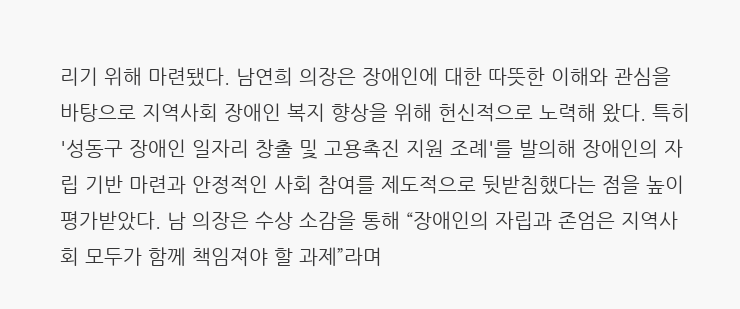리기 위해 마련됐다. 남연희 의장은 장애인에 대한 따뜻한 이해와 관심을 바탕으로 지역사회 장애인 복지 향상을 위해 헌신적으로 노력해 왔다. 특히 '성동구 장애인 일자리 창출 및 고용촉진 지원 조례'를 발의해 장애인의 자립 기반 마련과 안정적인 사회 참여를 제도적으로 뒷받침했다는 점을 높이 평가받았다. 남 의장은 수상 소감을 통해 “장애인의 자립과 존엄은 지역사회 모두가 함께 책임져야 할 과제”라며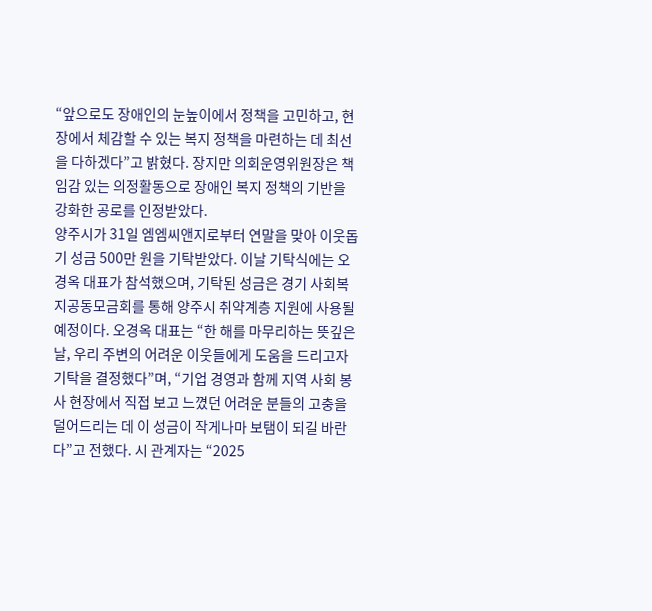“앞으로도 장애인의 눈높이에서 정책을 고민하고, 현장에서 체감할 수 있는 복지 정책을 마련하는 데 최선을 다하겠다”고 밝혔다. 장지만 의회운영위원장은 책임감 있는 의정활동으로 장애인 복지 정책의 기반을 강화한 공로를 인정받았다.
양주시가 31일 엠엠씨앤지로부터 연말을 맞아 이웃돕기 성금 500만 원을 기탁받았다. 이날 기탁식에는 오경옥 대표가 참석했으며, 기탁된 성금은 경기 사회복지공동모금회를 통해 양주시 취약계층 지원에 사용될 예정이다. 오경옥 대표는 “한 해를 마무리하는 뜻깊은 날, 우리 주변의 어려운 이웃들에게 도움을 드리고자 기탁을 결정했다”며, “기업 경영과 함께 지역 사회 봉사 현장에서 직접 보고 느꼈던 어려운 분들의 고충을 덜어드리는 데 이 성금이 작게나마 보탬이 되길 바란다”고 전했다. 시 관계자는 “2025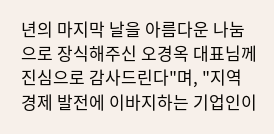년의 마지막 날을 아름다운 나눔으로 장식해주신 오경옥 대표님께 진심으로 감사드린다"며, "지역 경제 발전에 이바지하는 기업인이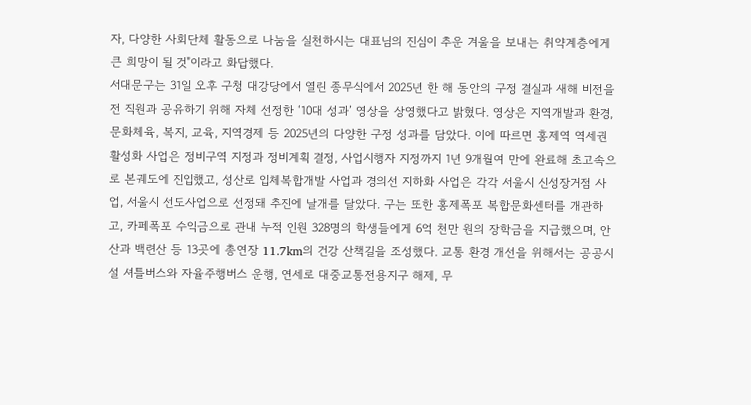자, 다양한 사회단체 활동으로 나눔을 실천하시는 대표님의 진심이 추운 겨울을 보내는 취약계층에게 큰 희망이 될 것"이라고 화답했다.
서대문구는 31일 오후 구청 대강당에서 열린 종무식에서 2025년 한 해 동안의 구정 결실과 새해 비전을 전 직원과 공유하기 위해 자체 선정한 ‘10대 성과’ 영상을 상영했다고 밝혔다. 영상은 지역개발과 환경, 문화체육, 복지, 교육, 지역경제 등 2025년의 다양한 구정 성과를 담았다. 이에 따르면 홍제역 역세권 활성화 사업은 정비구역 지정과 정비계획 결정, 사업시행자 지정까지 1년 9개월여 만에 완료해 초고속으로 본궤도에 진입했고, 성산로 입체복합개발 사업과 경의선 지하화 사업은 각각 서울시 신성장거점 사업, 서울시 선도사업으로 선정돼 추진에 날개를 달았다. 구는 또한 홍제폭포 복합문화센터를 개관하고, 카페폭포 수익금으로 관내 누적 인원 328명의 학생들에게 6억 천만 원의 장학금을 지급했으며, 안산과 백련산 등 13곳에 총연장 11.7km의 건강 산책길을 조성했다. 교통 환경 개선을 위해서는 공공시설 셔틀버스와 자율주행버스 운행, 연세로 대중교통전용지구 해제, 무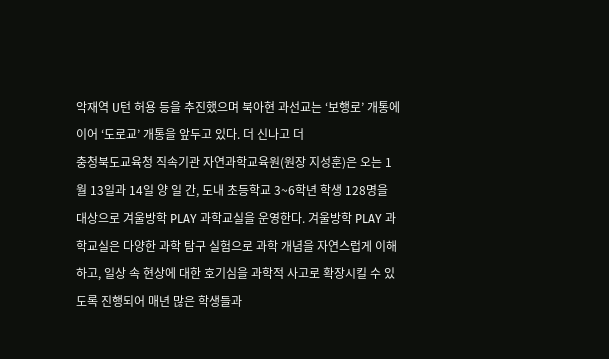악재역 U턴 허용 등을 추진했으며 북아현 과선교는 ‘보행로’ 개통에 이어 ‘도로교’ 개통을 앞두고 있다. 더 신나고 더
충청북도교육청 직속기관 자연과학교육원(원장 지성훈)은 오는 1월 13일과 14일 양 일 간, 도내 초등학교 3~6학년 학생 128명을 대상으로 겨울방학 PLAY 과학교실을 운영한다. 겨울방학 PLAY 과학교실은 다양한 과학 탐구 실험으로 과학 개념을 자연스럽게 이해하고, 일상 속 현상에 대한 호기심을 과학적 사고로 확장시킬 수 있도록 진행되어 매년 많은 학생들과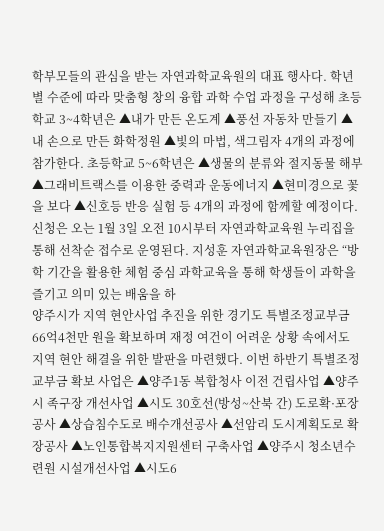학부모들의 관심을 받는 자연과학교육원의 대표 행사다. 학년별 수준에 따라 맞춤형 창의 융합 과학 수업 과정을 구성해 초등학교 3~4학년은 ▲내가 만든 온도계 ▲풍선 자동차 만들기 ▲내 손으로 만든 화학정원 ▲빛의 마법, 색그림자 4개의 과정에 참가한다. 초등학교 5~6학년은 ▲생물의 분류와 절지동물 해부 ▲그래비트랙스를 이용한 중력과 운동에너지 ▲현미경으로 꽃을 보다 ▲신호등 반응 실험 등 4개의 과정에 함께할 예정이다. 신청은 오는 1월 3일 오전 10시부터 자연과학교육원 누리집을 통해 선착순 접수로 운영된다. 지성훈 자연과학교육원장은 “방학 기간을 활용한 체험 중심 과학교육을 통해 학생들이 과학을 즐기고 의미 있는 배움을 하
양주시가 지역 현안사업 추진을 위한 경기도 특별조정교부금 66억4천만 원을 확보하며 재정 여건이 어려운 상황 속에서도 지역 현안 해결을 위한 발판을 마련했다. 이번 하반기 특별조정교부금 확보 사업은 ▲양주1동 복합청사 이전 건립사업 ▲양주시 족구장 개선사업 ▲시도 30호선(방성~산북 간) 도로확·포장공사 ▲상습침수도로 배수개선공사 ▲선암리 도시계획도로 확장공사 ▲노인통합복지지원센터 구축사업 ▲양주시 청소년수련원 시설개선사업 ▲시도6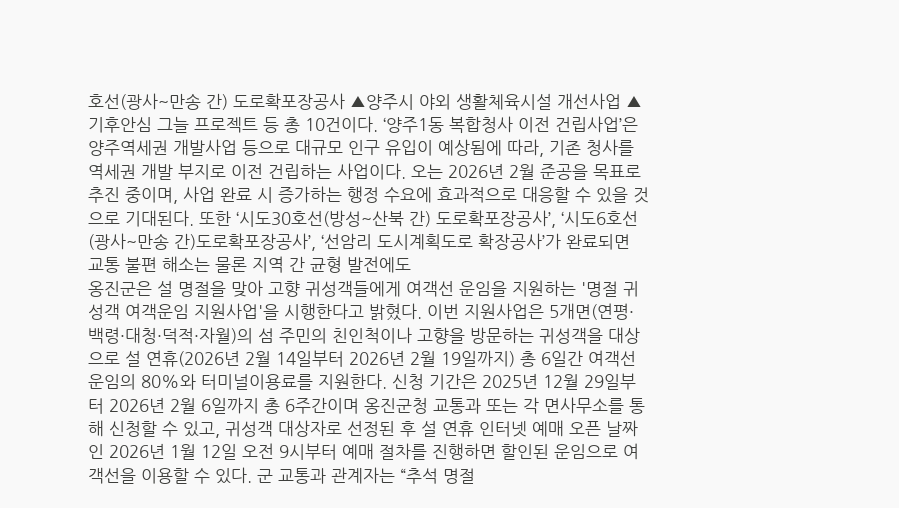호선(광사~만송 간) 도로확포장공사 ▲양주시 야외 생활체육시설 개선사업 ▲기후안심 그늘 프로젝트 등 총 10건이다. ‘양주1동 복합청사 이전 건립사업’은 양주역세권 개발사업 등으로 대규모 인구 유입이 예상됨에 따라, 기존 청사를 역세권 개발 부지로 이전 건립하는 사업이다. 오는 2026년 2월 준공을 목표로 추진 중이며, 사업 완료 시 증가하는 행정 수요에 효과적으로 대응할 수 있을 것으로 기대된다. 또한 ‘시도30호선(방성~산북 간) 도로확포장공사’, ‘시도6호선(광사~만송 간)도로확포장공사’, ‘선암리 도시계획도로 확장공사’가 완료되면 교통 불편 해소는 물론 지역 간 균형 발전에도
옹진군은 설 명절을 맞아 고향 귀성객들에게 여객선 운임을 지원하는 '명절 귀성객 여객운임 지원사업'을 시행한다고 밝혔다. 이번 지원사업은 5개면(연평·백령·대청·덕적·자월)의 섬 주민의 친인척이나 고향을 방문하는 귀성객을 대상으로 설 연휴(2026년 2월 14일부터 2026년 2월 19일까지) 총 6일간 여객선 운임의 80%와 터미널이용료를 지원한다. 신청 기간은 2025년 12월 29일부터 2026년 2월 6일까지 총 6주간이며 옹진군청 교통과 또는 각 면사무소를 통해 신청할 수 있고, 귀성객 대상자로 선정된 후 설 연휴 인터넷 예매 오픈 날짜인 2026년 1월 12일 오전 9시부터 예매 절차를 진행하면 할인된 운임으로 여객선을 이용할 수 있다. 군 교통과 관계자는 “추석 명절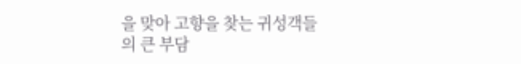을 맞아 고향을 찾는 귀성객들의 큰 부담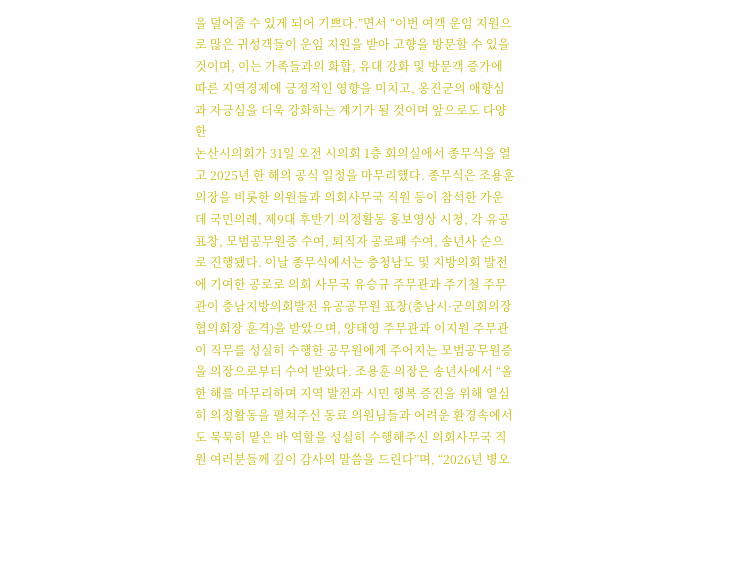을 덜어줄 수 있게 되어 기쁘다.”면서 “이번 여객 운임 지원으로 많은 귀성객들이 운임 지원을 받아 고향을 방문할 수 있을 것이며, 이는 가족들과의 화합, 유대 강화 및 방문객 증가에 따른 지역경제에 긍정적인 영향을 미치고, 옹진군의 애향심과 자긍심을 더욱 강화하는 계기가 될 것이며 앞으로도 다양한
논산시의회가 31일 오전 시의회 1층 회의실에서 종무식을 열고 2025년 한 해의 공식 일정을 마무리했다. 종무식은 조용훈 의장을 비롯한 의원들과 의회사무국 직원 등이 참석한 가운데 국민의례, 제9대 후반기 의정활동 홍보영상 시청, 각 유공 표창, 모범공무원증 수여, 퇴직자 공로패 수여, 송년사 순으로 진행됐다. 이날 종무식에서는 충청남도 및 지방의회 발전에 기여한 공로로 의회 사무국 유승규 주무관과 주기철 주무관이 충남지방의회발전 유공공무원 표창(충남시·군의회의장협의회장 훈격)을 받았으며, 양태영 주무관과 이지원 주무관이 직무를 성실히 수행한 공무원에게 주어지는 모범공무원증을 의장으로부터 수여 받았다. 조용훈 의장은 송년사에서 “올 한 해를 마무리하며 지역 발전과 시민 행복 증진을 위해 열심히 의정활동을 펼쳐주신 동료 의원님들과 어려운 환경속에서도 묵묵히 맡은 바 역할을 성실히 수행해주신 의회사무국 직원 여러분들께 깊이 감사의 말씀을 드린다”며, “2026년 병오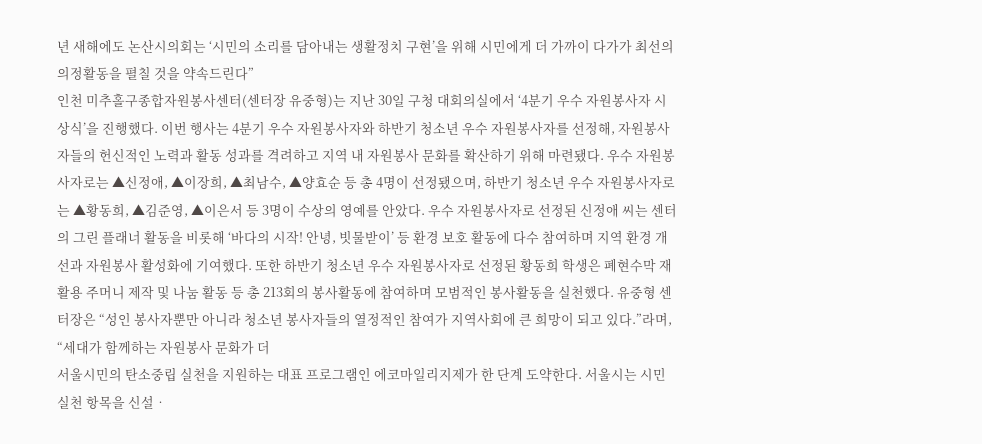년 새해에도 논산시의회는 ‘시민의 소리를 담아내는 생활정치 구현’을 위해 시민에게 더 가까이 다가가 최선의 의정활동을 펼칠 것을 약속드린다”
인천 미추홀구종합자원봉사센터(센터장 유중형)는 지난 30일 구청 대회의실에서 ‘4분기 우수 자원봉사자 시상식’을 진행했다. 이번 행사는 4분기 우수 자원봉사자와 하반기 청소년 우수 자원봉사자를 선정해, 자원봉사자들의 헌신적인 노력과 활동 성과를 격려하고 지역 내 자원봉사 문화를 확산하기 위해 마련됐다. 우수 자원봉사자로는 ▲신정애, ▲이장희, ▲최남수, ▲양효순 등 총 4명이 선정됐으며, 하반기 청소년 우수 자원봉사자로는 ▲황동희, ▲김준영, ▲이은서 등 3명이 수상의 영예를 안았다. 우수 자원봉사자로 선정된 신정애 씨는 센터의 그린 플래너 활동을 비롯해 ‘바다의 시작! 안녕, 빗물받이’ 등 환경 보호 활동에 다수 참여하며 지역 환경 개선과 자원봉사 활성화에 기여했다. 또한 하반기 청소년 우수 자원봉사자로 선정된 황동희 학생은 폐현수막 재활용 주머니 제작 및 나눔 활동 등 총 213회의 봉사활동에 참여하며 모범적인 봉사활동을 실천했다. 유중형 센터장은 “성인 봉사자뿐만 아니라 청소년 봉사자들의 열정적인 참여가 지역사회에 큰 희망이 되고 있다.”라며, “세대가 함께하는 자원봉사 문화가 더
서울시민의 탄소중립 실천을 지원하는 대표 프로그램인 에코마일리지제가 한 단계 도약한다. 서울시는 시민 실천 항목을 신설‧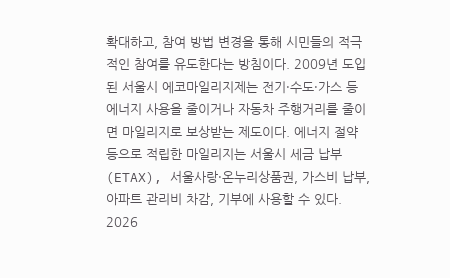확대하고, 참여 방법 변경을 통해 시민들의 적극적인 참여를 유도한다는 방침이다. 2009년 도입된 서울시 에코마일리지제는 전기·수도·가스 등 에너지 사용을 줄이거나 자동차 주행거리를 줄이면 마일리지로 보상받는 제도이다. 에너지 절약 등으로 적립한 마일리지는 서울시 세금 납부(ETAX), 서울사랑·온누리상품권, 가스비 납부, 아파트 관리비 차감, 기부에 사용할 수 있다. 2026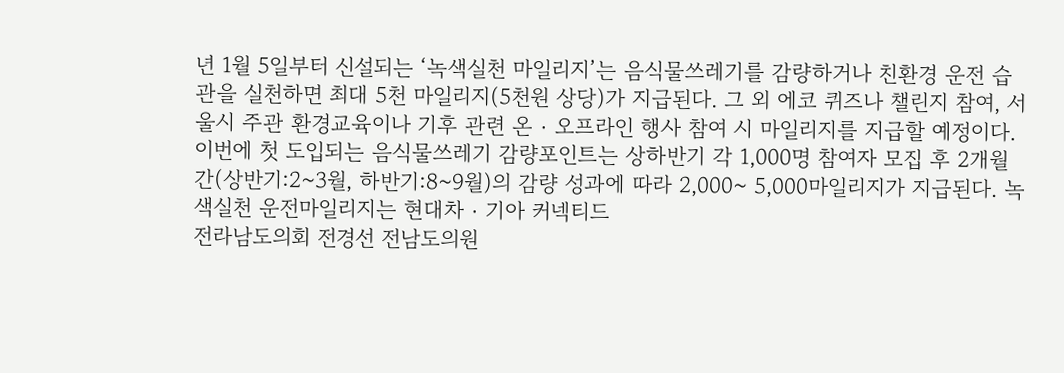년 1월 5일부터 신설되는 ‘녹색실천 마일리지’는 음식물쓰레기를 감량하거나 친환경 운전 습관을 실천하면 최대 5천 마일리지(5천원 상당)가 지급된다. 그 외 에코 퀴즈나 챌린지 참여, 서울시 주관 환경교육이나 기후 관련 온‧오프라인 행사 참여 시 마일리지를 지급할 예정이다. 이번에 첫 도입되는 음식물쓰레기 감량포인트는 상하반기 각 1,000명 참여자 모집 후 2개월간(상반기:2~3월, 하반기:8~9월)의 감량 성과에 따라 2,000~ 5,000마일리지가 지급된다. 녹색실천 운전마일리지는 현대차‧기아 커넥티드
전라남도의회 전경선 전남도의원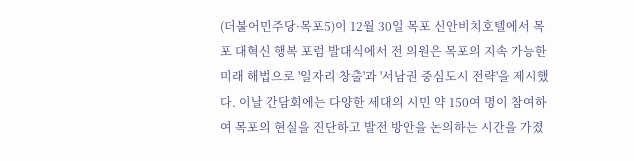(더불어민주당·목포5)이 12월 30일 목포 신안비치호텔에서 목포 대혁신 행복 포럼 발대식에서 전 의원은 목포의 지속 가능한 미래 해법으로 '일자리 창출'과 '서남권 중심도시 전략'을 제시했다. 이날 간담회에는 다양한 세대의 시민 약 150여 명이 참여하여 목포의 현실을 진단하고 발전 방안을 논의하는 시간을 가졌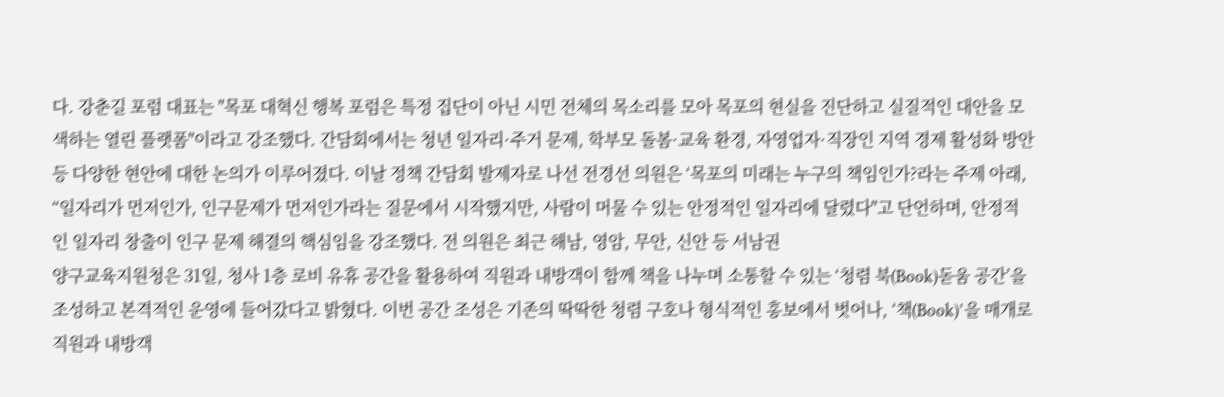다. 강춘길 포럼 대표는 "목포 대혁신 행복 포럼은 특정 집단이 아닌 시민 전체의 목소리를 모아 목포의 현실을 진단하고 실질적인 대안을 모색하는 열린 플랫폼"이라고 강조했다. 간담회에서는 청년 일자리·주거 문제, 학부모 돌봄·교육 환경, 자영업자·직장인 지역 경제 활성화 방안 등 다양한 현안에 대한 논의가 이루어졌다. 이날 정책 간담회 발제자로 나선 전경선 의원은 ‘목포의 미래는 누구의 책임인가?라는 주제 아래, “일자리가 먼저인가, 인구문제가 먼저인가라는 질문에서 시작했지만, 사람이 머물 수 있는 안정적인 일자리에 달렸다"고 단언하며, 안정적인 일자리 창출이 인구 문제 해결의 핵심임을 강조했다. 전 의원은 최근 해남, 영암, 무안, 신안 등 서남권
양구교육지원청은 31일, 청사 1층 로비 유휴 공간을 활용하여 직원과 내방객이 함께 책을 나누며 소통할 수 있는 ‘청렴 북(Book)돋움 공간’을 조성하고 본격적인 운영에 들어갔다고 밝혔다. 이번 공간 조성은 기존의 딱딱한 청렴 구호나 형식적인 홍보에서 벗어나, ‘책(Book)’을 매개로 직원과 내방객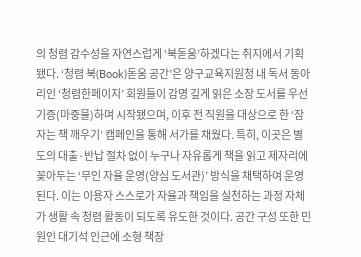의 청렴 감수성을 자연스럽게 ‘북돋움’하겠다는 취지에서 기획됐다. ‘청렴 북(Book)돋움 공간’은 양구교육지원청 내 독서 동아리인 ‘청렴한페이지’ 회원들이 감명 깊게 읽은 소장 도서를 우선 기증(마중물)하며 시작됐으며, 이후 전 직원을 대상으로 한 ‘잠자는 책 깨우기’ 캠페인을 통해 서가를 채웠다. 특히, 이곳은 별도의 대출·반납 절차 없이 누구나 자유롭게 책을 읽고 제자리에 꽂아두는 ‘무인 자율 운영(양심 도서관)’ 방식을 채택하여 운영된다. 이는 이용자 스스로가 자율과 책임을 실천하는 과정 자체가 생활 속 청렴 활동이 되도록 유도한 것이다. 공간 구성 또한 민원인 대기석 인근에 소형 책장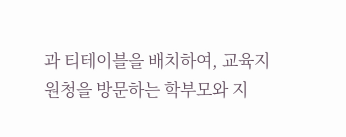과 티테이블을 배치하여, 교육지원청을 방문하는 학부모와 지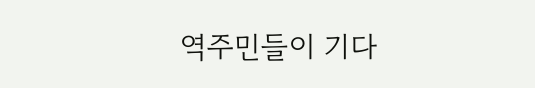역주민들이 기다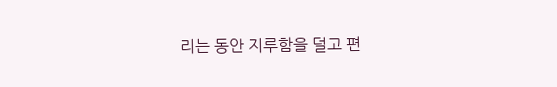리는 동안 지루함을 덜고 편